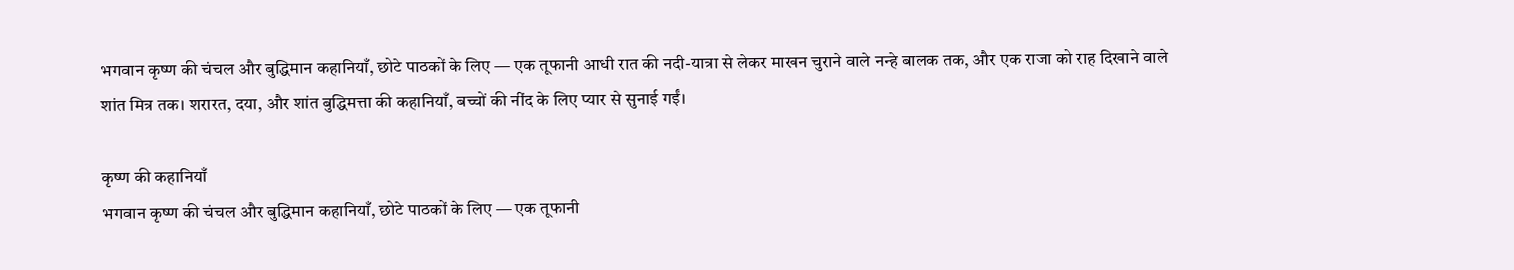भगवान कृष्ण की चंचल और बुद्धिमान कहानियाँ, छोटे पाठकों के लिए — एक तूफानी आधी रात की नदी-यात्रा से लेकर माखन चुराने वाले नन्हे बालक तक, और एक राजा को राह दिखाने वाले शांत मित्र तक। शरारत, दया, और शांत बुद्धिमत्ता की कहानियाँ, बच्चों की नींद के लिए प्यार से सुनाई गईं।

कृष्ण की कहानियाँ
भगवान कृष्ण की चंचल और बुद्धिमान कहानियाँ, छोटे पाठकों के लिए — एक तूफानी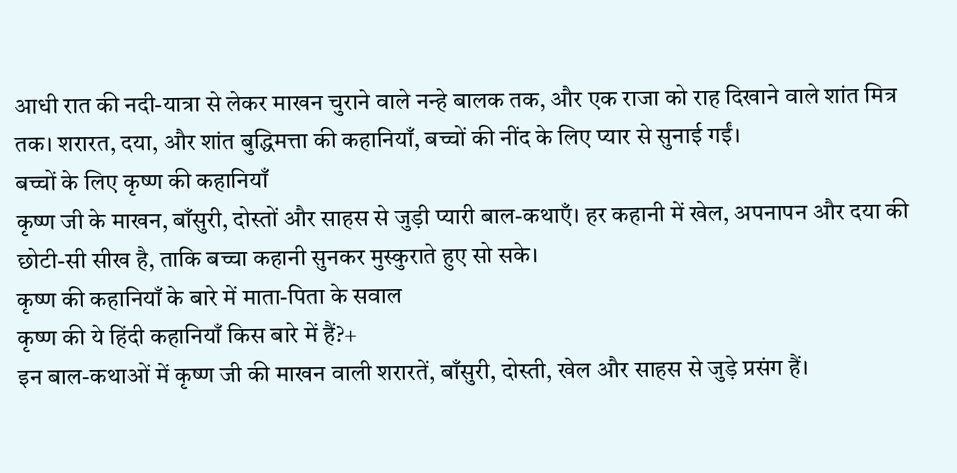आधी रात की नदी-यात्रा से लेकर माखन चुराने वाले नन्हे बालक तक, और एक राजा को राह दिखाने वाले शांत मित्र तक। शरारत, दया, और शांत बुद्धिमत्ता की कहानियाँ, बच्चों की नींद के लिए प्यार से सुनाई गईं।
बच्चों के लिए कृष्ण की कहानियाँ
कृष्ण जी के माखन, बाँसुरी, दोस्तों और साहस से जुड़ी प्यारी बाल-कथाएँ। हर कहानी में खेल, अपनापन और दया की छोटी-सी सीख है, ताकि बच्चा कहानी सुनकर मुस्कुराते हुए सो सके।
कृष्ण की कहानियाँ के बारे में माता-पिता के सवाल
कृष्ण की ये हिंदी कहानियाँ किस बारे में हैं?+
इन बाल-कथाओं में कृष्ण जी की माखन वाली शरारतें, बाँसुरी, दोस्ती, खेल और साहस से जुड़े प्रसंग हैं।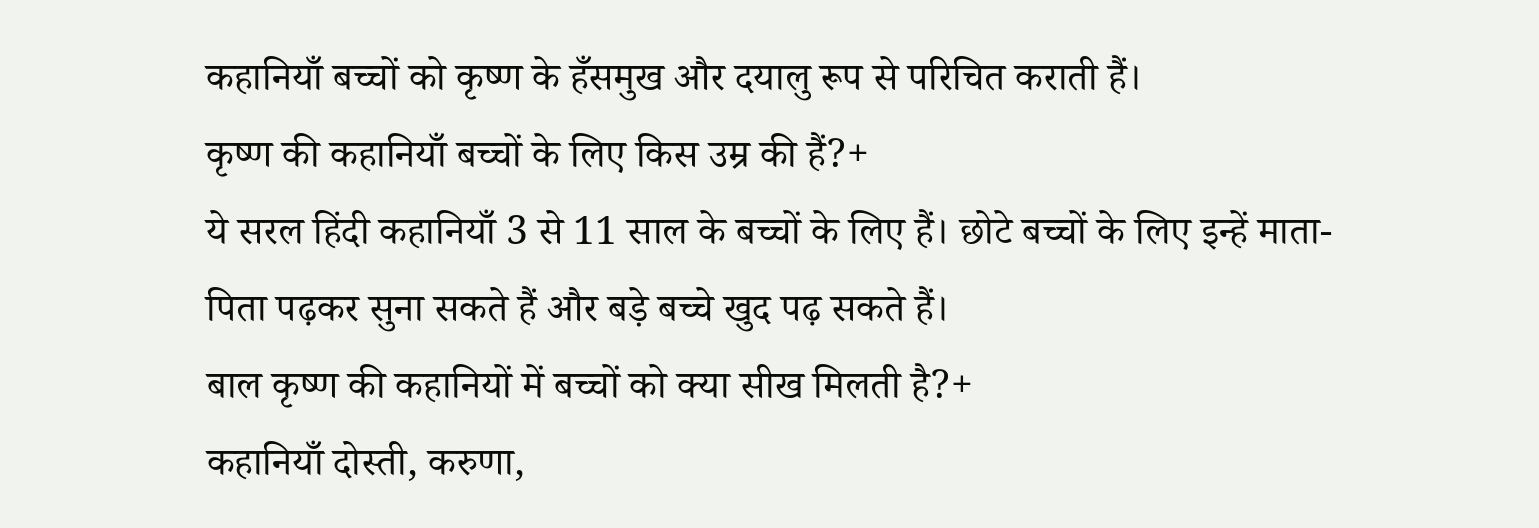कहानियाँ बच्चों को कृष्ण के हँसमुख और दयालु रूप से परिचित कराती हैं।
कृष्ण की कहानियाँ बच्चों के लिए किस उम्र की हैं?+
ये सरल हिंदी कहानियाँ 3 से 11 साल के बच्चों के लिए हैं। छोटे बच्चों के लिए इन्हें माता-पिता पढ़कर सुना सकते हैं और बड़े बच्चे खुद पढ़ सकते हैं।
बाल कृष्ण की कहानियों में बच्चों को क्या सीख मिलती है?+
कहानियाँ दोस्ती, करुणा,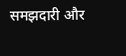समझदारी और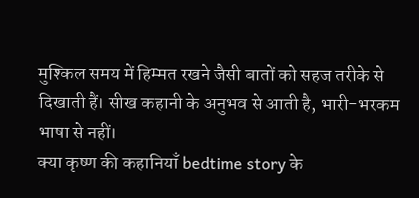मुश्किल समय में हिम्मत रखने जैसी बातों को सहज तरीके से दिखाती हैं। सीख कहानी के अनुभव से आती है, भारी-भरकम भाषा से नहीं।
क्या कृष्ण की कहानियाँ bedtime story के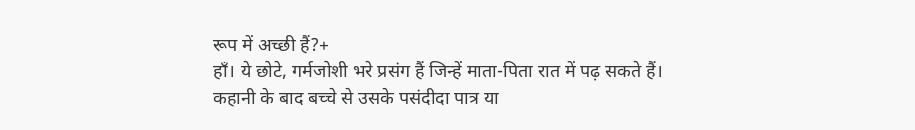रूप में अच्छी हैं?+
हाँ। ये छोटे, गर्मजोशी भरे प्रसंग हैं जिन्हें माता-पिता रात में पढ़ सकते हैं। कहानी के बाद बच्चे से उसके पसंदीदा पात्र या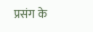प्रसंग के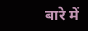बारे में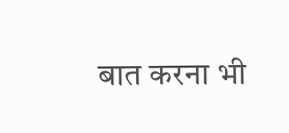बात करना भी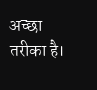अच्छा तरीका है।